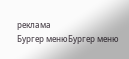реклама
Бургер менюБургер меню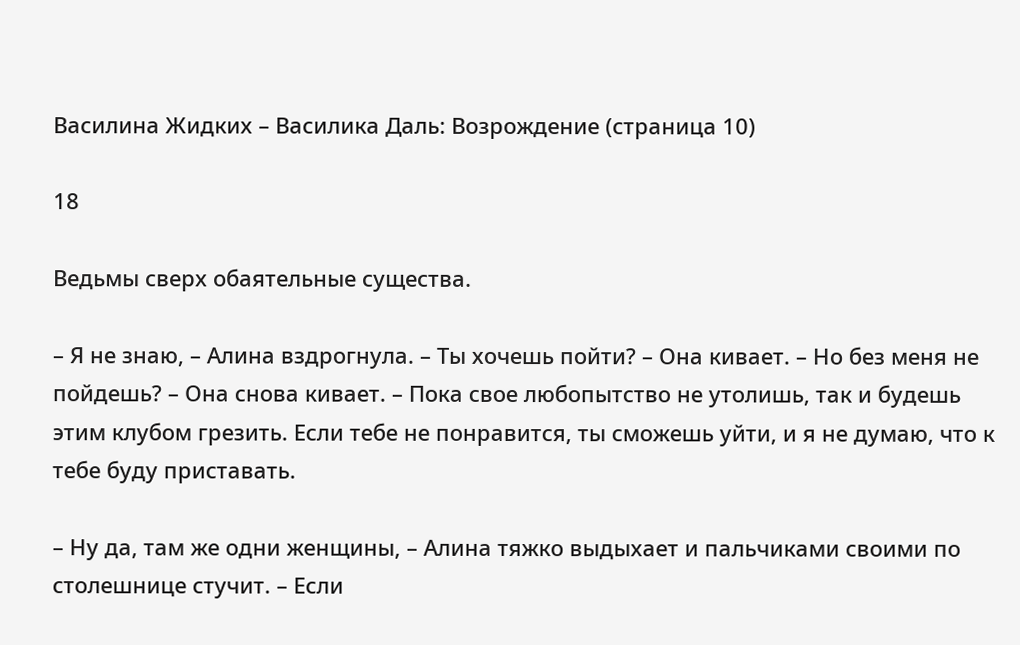Василина Жидких – Василика Даль: Возрождение (страница 10)

18

Ведьмы сверх обаятельные существа.

– Я не знаю, – Алина вздрогнула. – Ты хочешь пойти? – Она кивает. – Но без меня не пойдешь? – Она снова кивает. – Пока свое любопытство не утолишь, так и будешь этим клубом грезить. Если тебе не понравится, ты сможешь уйти, и я не думаю, что к тебе буду приставать.

– Ну да, там же одни женщины, – Алина тяжко выдыхает и пальчиками своими по столешнице стучит. – Если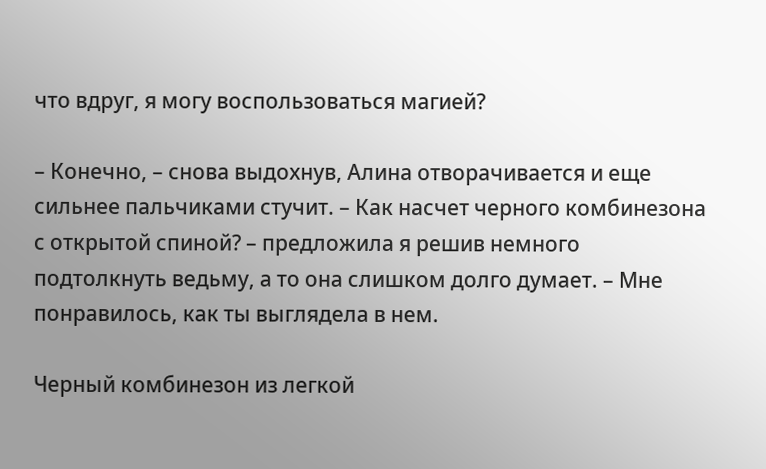что вдруг, я могу воспользоваться магией?

– Конечно, – снова выдохнув, Алина отворачивается и еще сильнее пальчиками стучит. – Как насчет черного комбинезона с открытой спиной? – предложила я решив немного подтолкнуть ведьму, а то она слишком долго думает. – Мне понравилось, как ты выглядела в нем.

Черный комбинезон из легкой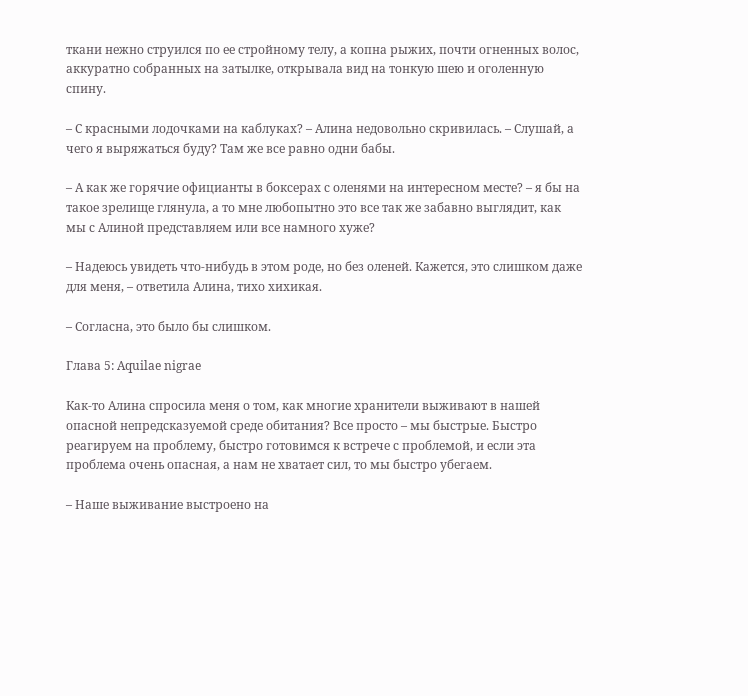ткани нежно струился по ее стройному телу, а копна рыжих, почти огненных волос, аккуратно собранных на затылке, открывала вид на тонкую шею и оголенную спину.

– С красными лодочками на каблуках? – Алина недовольно скривилась. – Слушай, а чего я выряжаться буду? Там же все равно одни бабы.

– А как же горячие официанты в боксерах с оленями на интересном месте? – я бы на такое зрелище глянула, а то мне любопытно это все так же забавно выглядит, как мы с Алиной представляем или все намного хуже?

– Надеюсь увидеть что-нибудь в этом роде, но без оленей. Кажется, это слишком даже для меня, – ответила Алина, тихо хихикая.

– Согласна, это было бы слишком.

Глава 5: Aquilae nigrae

Как-то Алина спросила меня о том, как многие хранители выживают в нашей опасной непредсказуемой среде обитания? Все просто – мы быстрые. Быстро реагируем на проблему, быстро готовимся к встрече с проблемой, и если эта проблема очень опасная, а нам не хватает сил, то мы быстро убегаем.

– Наше выживание выстроено на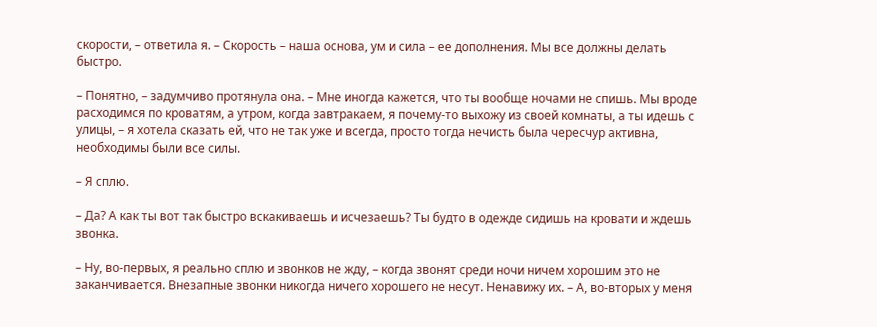скорости, – ответила я. – Скорость – наша основа, ум и сила – ее дополнения. Мы все должны делать быстро.

– Понятно, – задумчиво протянула она. – Мне иногда кажется, что ты вообще ночами не спишь. Мы вроде расходимся по кроватям, а утром, когда завтракаем, я почему-то выхожу из своей комнаты, а ты идешь с улицы, – я хотела сказать ей, что не так уже и всегда, просто тогда нечисть была чересчур активна, необходимы были все силы.

– Я сплю.

– Да? А как ты вот так быстро вскакиваешь и исчезаешь? Ты будто в одежде сидишь на кровати и ждешь звонка.

– Ну, во-первых, я реально сплю и звонков не жду, – когда звонят среди ночи ничем хорошим это не заканчивается. Внезапные звонки никогда ничего хорошего не несут. Ненавижу их. – А, во-вторых у меня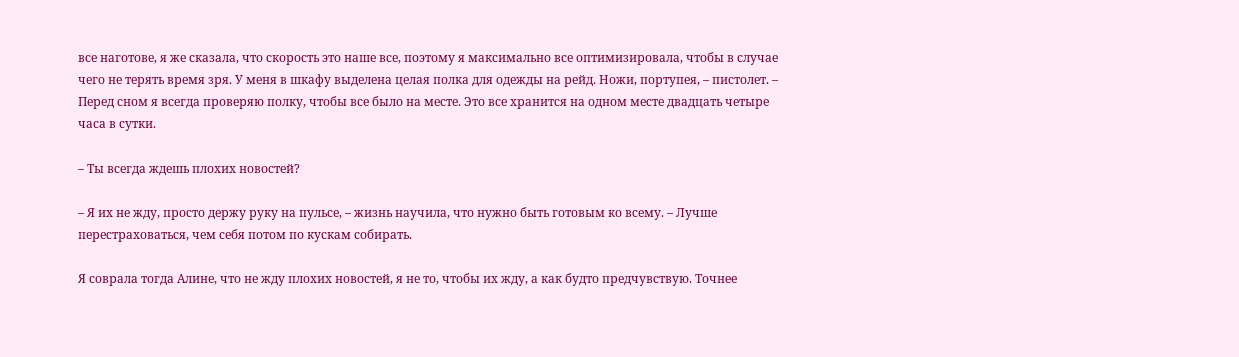все наготове, я же сказала, что скорость это наше все, поэтому я максимально все оптимизировала, чтобы в случае чего не терять время зря. У меня в шкафу выделена целая полка для одежды на рейд. Ножи, портупея, – пистолет. – Перед сном я всегда проверяю полку, чтобы все было на месте. Это все хранится на одном месте двадцать четыре часа в сутки.

– Ты всегда ждешь плохих новостей?

– Я их не жду, просто держу руку на пульсе, – жизнь научила, что нужно быть готовым ко всему. – Лучше перестраховаться, чем себя потом по кускам собирать.

Я соврала тогда Алине, что не жду плохих новостей, я не то, чтобы их жду, а как будто предчувствую. Точнее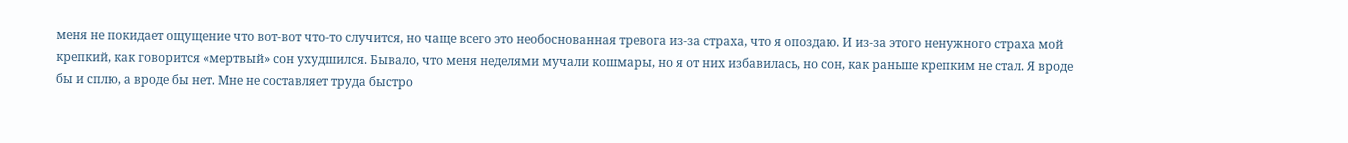меня не покидает ощущение что вот-вот что-то случится, но чаще всего это необоснованная тревога из-за страха, что я опоздаю. И из-за этого ненужного страха мой крепкий, как говорится «мертвый» сон ухудшился. Бывало, что меня неделями мучали кошмары, но я от них избавилась, но сон, как раньше крепким не стал. Я вроде бы и сплю, а вроде бы нет. Мне не составляет труда быстро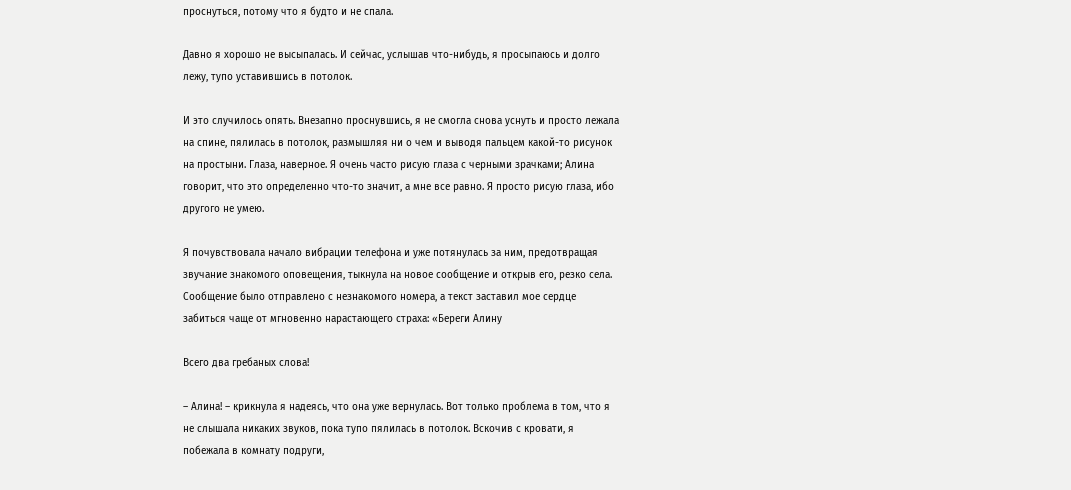проснуться, потому что я будто и не спала.

Давно я хорошо не высыпалась. И сейчас, услышав что-нибудь, я просыпаюсь и долго лежу, тупо уставившись в потолок.

И это случилось опять. Внезапно проснувшись, я не смогла снова уснуть и просто лежала на спине, пялилась в потолок, размышляя ни о чем и выводя пальцем какой-то рисунок на простыни. Глаза, наверное. Я очень часто рисую глаза с черными зрачками; Алина говорит, что это определенно что-то значит, а мне все равно. Я просто рисую глаза, ибо другого не умею.

Я почувствовала начало вибрации телефона и уже потянулась за ним, предотвращая звучание знакомого оповещения, тыкнула на новое сообщение и открыв его, резко села. Сообщение было отправлено с незнакомого номера, а текст заставил мое сердце забиться чаще от мгновенно нарастающего страха: «Береги Алину

Всего два гребаных слова!

– Алина! – крикнула я надеясь, что она уже вернулась. Вот только проблема в том, что я не слышала никаких звуков, пока тупо пялилась в потолок. Вскочив с кровати, я побежала в комнату подруги,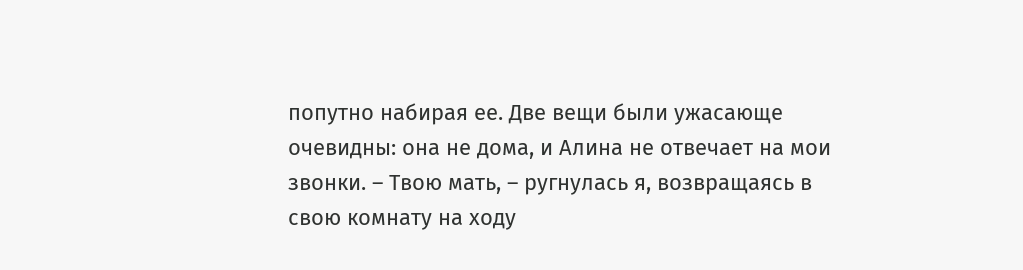попутно набирая ее. Две вещи были ужасающе очевидны: она не дома, и Алина не отвечает на мои звонки. – Твою мать, – ругнулась я, возвращаясь в свою комнату на ходу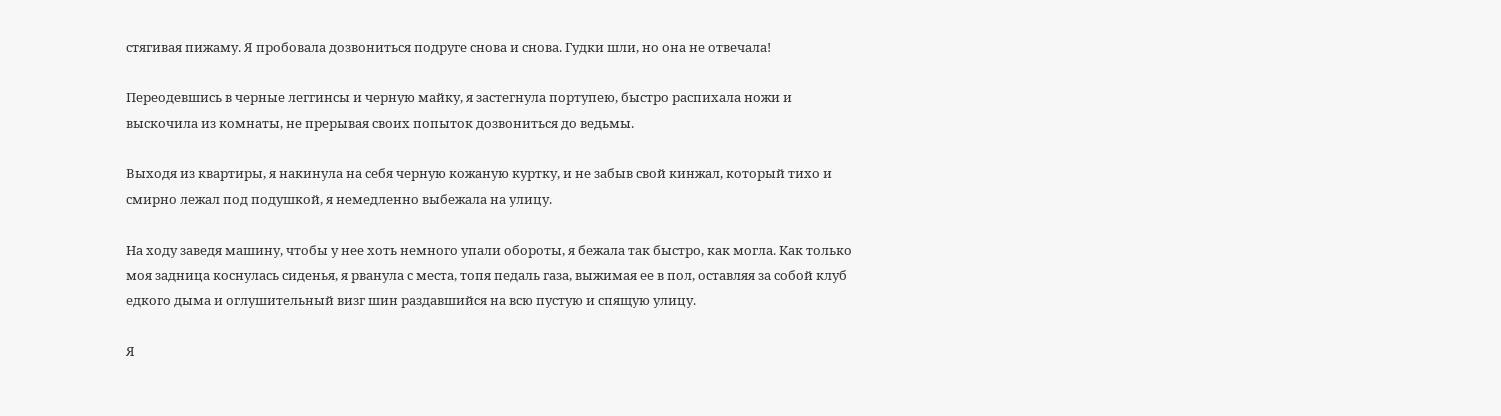стягивая пижаму. Я пробовала дозвониться подруге снова и снова. Гудки шли, но она не отвечала!

Переодевшись в черные леггинсы и черную майку, я застегнула портупею, быстро распихала ножи и выскочила из комнаты, не прерывая своих попыток дозвониться до ведьмы.

Выходя из квартиры, я накинула на себя черную кожаную куртку, и не забыв свой кинжал, который тихо и смирно лежал под подушкой, я немедленно выбежала на улицу.

На ходу заведя машину, чтобы у нее хоть немного упали обороты, я бежала так быстро, как могла. Как только моя задница коснулась сиденья, я рванула с места, топя педаль газа, выжимая ее в пол, оставляя за собой клуб едкого дыма и оглушительный визг шин раздавшийся на всю пустую и спящую улицу.

Я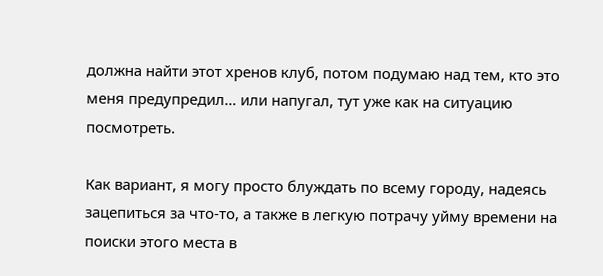должна найти этот хренов клуб, потом подумаю над тем, кто это меня предупредил… или напугал, тут уже как на ситуацию посмотреть.

Как вариант, я могу просто блуждать по всему городу, надеясь зацепиться за что-то, а также в легкую потрачу уйму времени на поиски этого места в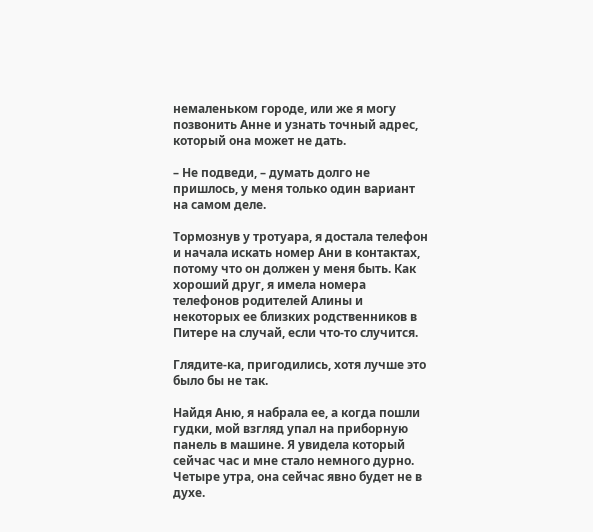немаленьком городе, или же я могу позвонить Анне и узнать точный адрес, который она может не дать.

– Не подведи, – думать долго не пришлось, у меня только один вариант на самом деле.

Тормознув у тротуара, я достала телефон и начала искать номер Ани в контактах, потому что он должен у меня быть. Как хороший друг, я имела номера телефонов родителей Алины и некоторых ее близких родственников в Питере на случай, если что-то случится.

Глядите-ка, пригодились, хотя лучше это было бы не так.

Найдя Аню, я набрала ее, а когда пошли гудки, мой взгляд упал на приборную панель в машине. Я увидела который сейчас час и мне стало немного дурно. Четыре утра, она сейчас явно будет не в духе.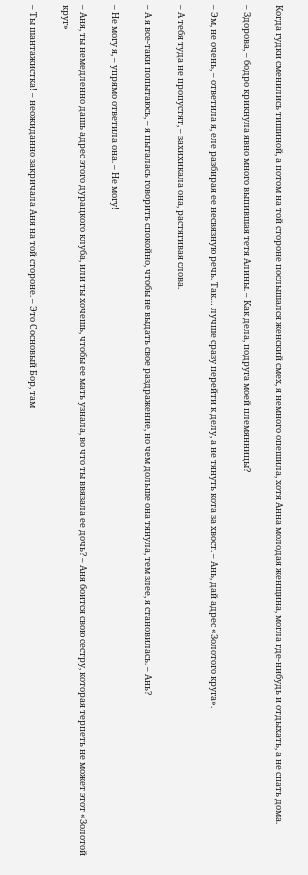Когда гудки сменились тишиной, а потом на той стороне послышался женский смех, я немного опешила, хотя Анна молодая женщина, могла где-нибудь и отдыхать, а не спать дома.

– Здорова, – бодро крикнула явно много выпившая тетя Алины. – Как дела, подруга моей племянницы?

– Эм, не очень, – ответила я, еле разбирая ее несвязную речь. Так… лучше сразу перейти к делу, а не тянуть кота за хвост. – Ань, дай адрес «Золотого круга».

– А тебя туда не пропустят, – захихикала она, растягивая слова.

– А я все-таки попытаюсь, – я пыталась говорить спокойно, чтобы не выдать свое раздражение, но чем дольше она тянула, тем злее, я становилась. – Ань?

– Не могу я, – упрямо ответила она. – Не могу!

– Аня, ты немедленно дашь адрес этого дурацкого клуба, или ты хочешь, чтобы ее мать узнала, во что ты ввязала ее дочь? – Аня боится свою сестру, которая терпеть не может этот «Золотой круг»

– Ты шантажистка! – неожиданно закричала Аня на той стороне. – Это Сосновый Бор, там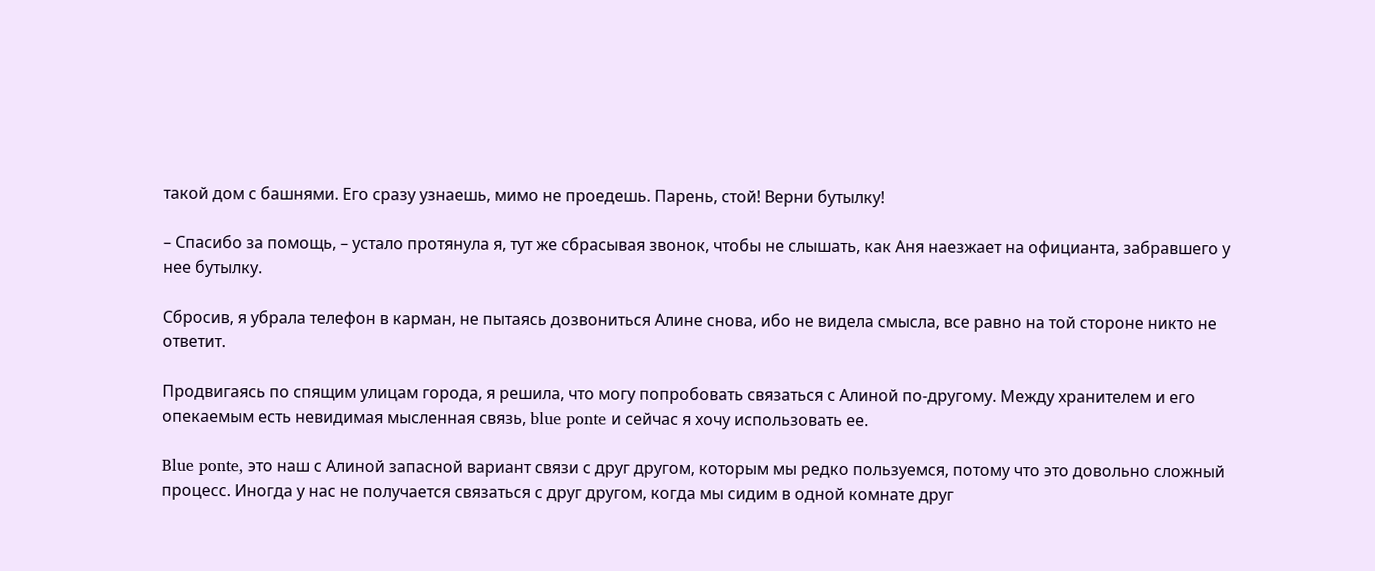такой дом с башнями. Его сразу узнаешь, мимо не проедешь. Парень, стой! Верни бутылку!

– Спасибо за помощь, – устало протянула я, тут же сбрасывая звонок, чтобы не слышать, как Аня наезжает на официанта, забравшего у нее бутылку.

Сбросив, я убрала телефон в карман, не пытаясь дозвониться Алине снова, ибо не видела смысла, все равно на той стороне никто не ответит.

Продвигаясь по спящим улицам города, я решила, что могу попробовать связаться с Алиной по-другому. Между хранителем и его опекаемым есть невидимая мысленная связь, blue ponte и сейчас я хочу использовать ее.

Blue ponte, это наш с Алиной запасной вариант связи с друг другом, которым мы редко пользуемся, потому что это довольно сложный процесс. Иногда у нас не получается связаться с друг другом, когда мы сидим в одной комнате друг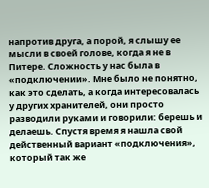напротив друга, а порой, я слышу ее мысли в своей голове, когда я не в Питере. Сложность у нас была в «подключении». Мне было не понятно, как это сделать, а когда интересовалась у других хранителей, они просто разводили руками и говорили: берешь и делаешь. Спустя время я нашла свой действенный вариант «подключения», который так же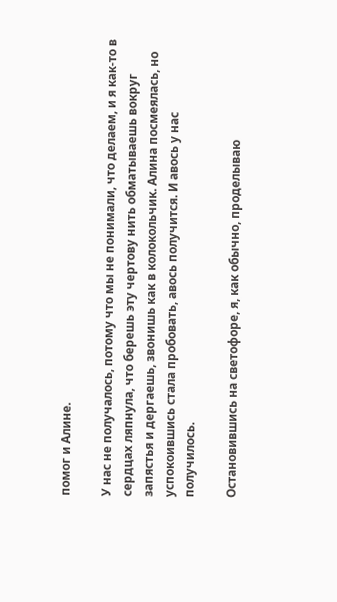помог и Алине.

У нас не получалось, потому что мы не понимали, что делаем, и я как-то в сердцах ляпнула, что берешь эту чертову нить обматываешь вокруг запястья и дергаешь, звонишь как в колокольчик. Алина посмеялась, но успокоившись стала пробовать, авось получится. И авось у нас получилось.

Остановившись на светофоре, я, как обычно, проделываю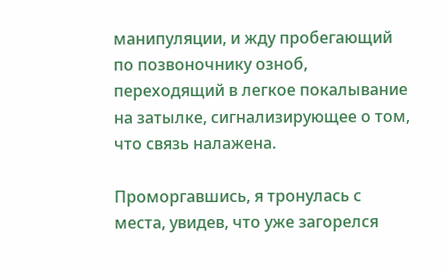манипуляции, и жду пробегающий по позвоночнику озноб, переходящий в легкое покалывание на затылке, сигнализирующее о том, что связь налажена.

Проморгавшись, я тронулась с места, увидев, что уже загорелся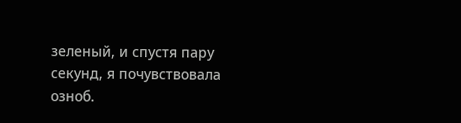зеленый, и спустя пару секунд, я почувствовала озноб.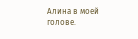Алина в моей голове.